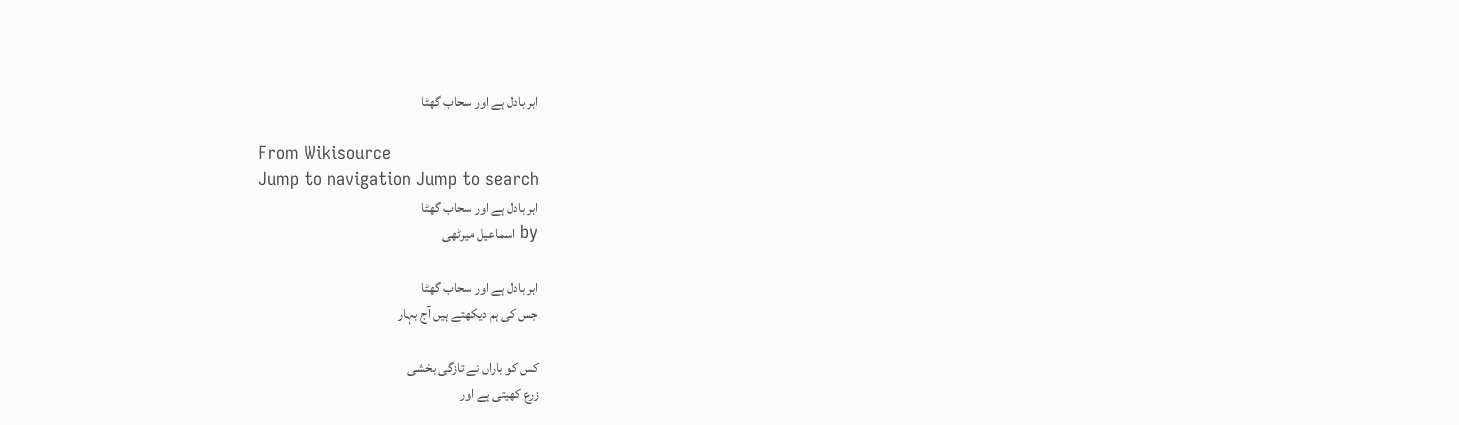ابر بادل ہے اور سحاب گھٹا

From Wikisource
Jump to navigation Jump to search
ابر بادل ہے اور سحاب گھٹا
by اسماعیل میرٹھی

ابر بادل ہے اور سحاب گھٹا
جس کی ہم دیکھتے ہیں آج بہار

کس کو باراں نے تازگی بخشی
زرع کھیتی ہے اور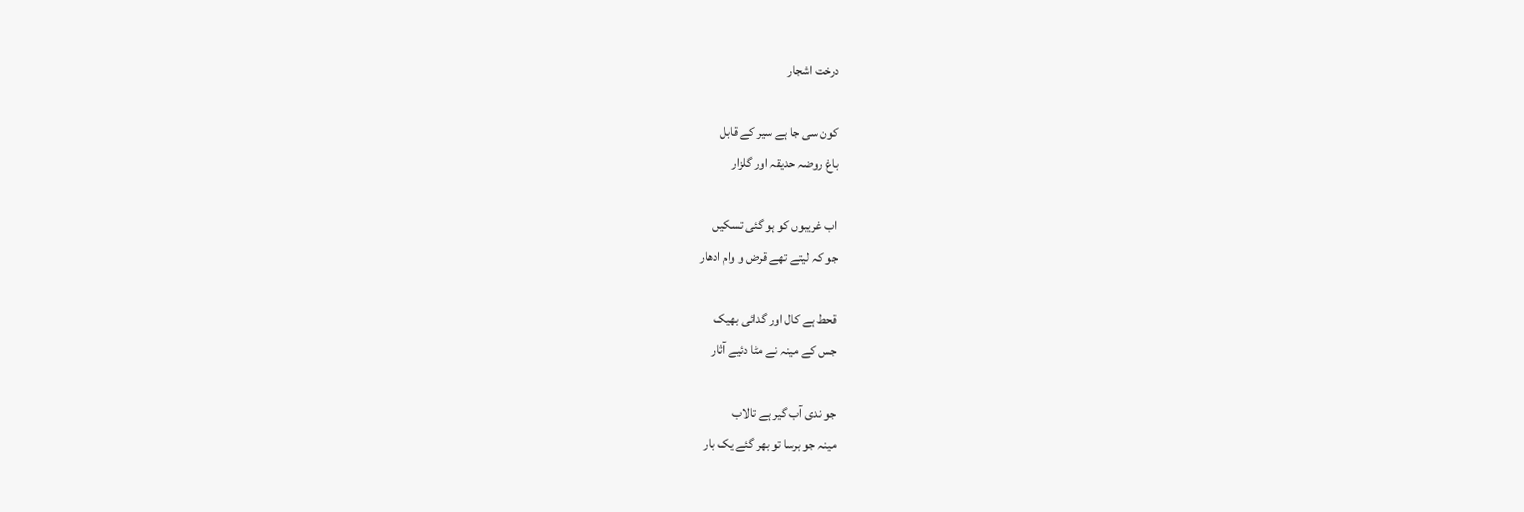درخت اشجار

کون سی جا ہے سیر کے قابل
باغ روضہ حدیقہ اور گلزار

اب غریبوں کو ہو گئی تسکیں
جو کہ لیتے تھے قرض و وام ادھار

قحط ہے کال اور گدائی بھیک
جس کے مینہ نے مٹا دئیے آثار

جو ندی آب گیر ہے تالاب
مینہ جو برسا تو بھر گئے یک بار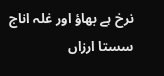نرخ ہے بھاؤ اور غلہ اناج
سستا ارزاں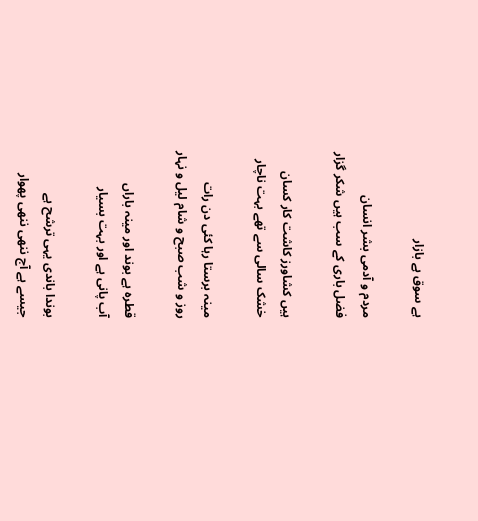ہے سوق ہے بازار

مردم و آدمی بشر انسان
فضل باری کے سب ہیں شکر گزار

ہیں کشاورز کاشت کار کسان
خشک سالی سے تھے بہت ناچار

مینہ برستا رہا کئی دن رات
روز و شب صبح و شام لیل و نہار

قطرہ ہے بوند اور مینہ باراں
آب پانی ہے اور بہت بسیار

بوندا باندی یہی ترشح ہے
جیسے ہے آج ننھی ننھی پھوار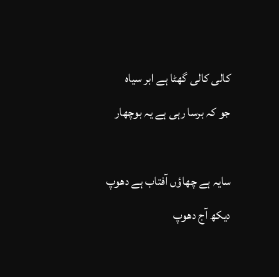کالی کالی گھٹا ہے ابر سیاہ
جو کہ برسا رہی ہے یہ بوچھار

سایہ ہے چھاؤں آفتاب ہے دھوپ
دیکھ آج دھوپ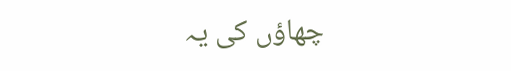چھاؤں کی یہ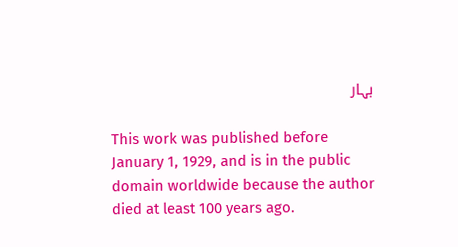بہار

This work was published before January 1, 1929, and is in the public domain worldwide because the author died at least 100 years ago.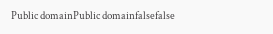Public domainPublic domainfalsefalse